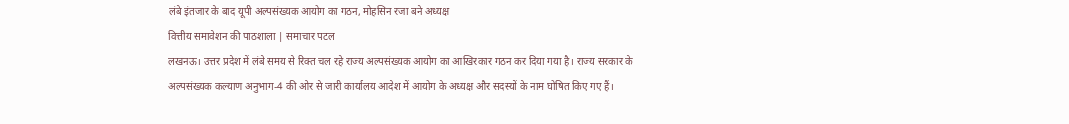लंबे इंतजार के बाद यूपी अल्पसंख्यक आयोग का गठन, मोहसिन रजा बने अध्यक्ष
वित्तीय समावेशन की पाठशाला | समाचार पटल
लखनऊ। उत्तर प्रदेश में लंबे समय से रिक्त चल रहे राज्य अल्पसंख्यक आयोग का आखिरकार गठन कर दिया गया है। राज्य सरकार के अल्पसंख्यक कल्याण अनुभाग-4 की ओर से जारी कार्यालय आदेश में आयोग के अध्यक्ष और सदस्यों के नाम घोषित किए गए हैं।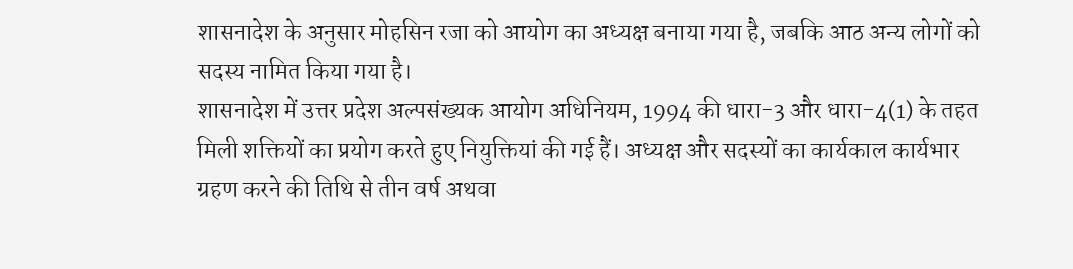शासनादेश के अनुसार मोहसिन रजा को आयोग का अध्यक्ष बनाया गया है, जबकि आठ अन्य लोगों को सदस्य नामित किया गया है।
शासनादेश में उत्तर प्रदेश अल्पसंख्यक आयोग अधिनियम, 1994 की धारा-3 और धारा-4(1) के तहत मिली शक्तियों का प्रयोग करते हुए नियुक्तियां की गई हैं। अध्यक्ष और सदस्यों का कार्यकाल कार्यभार ग्रहण करने की तिथि से तीन वर्ष अथवा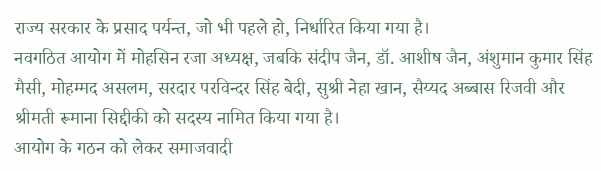राज्य सरकार के प्रसाद पर्यन्त, जो भी पहले हो, निर्धारित किया गया है।
नवगठित आयोग में मोहसिन रजा अध्यक्ष, जबकि संदीप जैन, डॉ. आशीष जैन, अंशुमान कुमार सिंह मैसी, मोहम्मद असलम, सरदार परविन्दर सिंह बेदी, सुश्री नेहा खान, सैय्यद अब्बास रिजवी और श्रीमती रूमाना सिद्दीकी को सदस्य नामित किया गया है।
आयोग के गठन को लेकर समाजवादी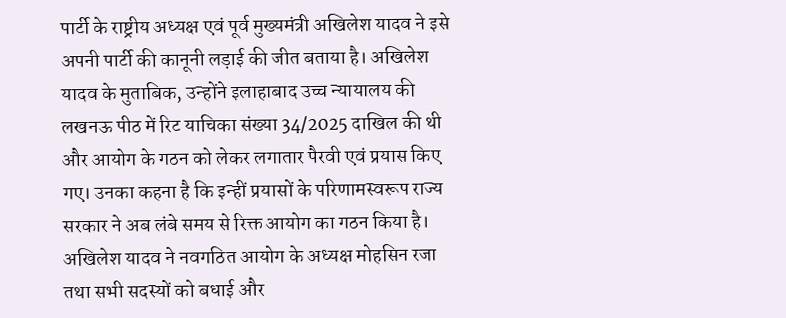पार्टी के राष्ट्रीय अध्यक्ष एवं पूर्व मुख्यमंत्री अखिलेश यादव ने इसे अपनी पार्टी की कानूनी लड़ाई की जीत बताया है। अखिलेश यादव के मुताबिक, उन्होंने इलाहाबाद उच्च न्यायालय की लखनऊ पीठ में रिट याचिका संख्या 34/2025 दाखिल की थी और आयोग के गठन को लेकर लगातार पैरवी एवं प्रयास किए गए। उनका कहना है कि इन्हीं प्रयासों के परिणामस्वरूप राज्य सरकार ने अब लंबे समय से रिक्त आयोग का गठन किया है।
अखिलेश यादव ने नवगठित आयोग के अध्यक्ष मोहसिन रजा तथा सभी सदस्यों को बधाई और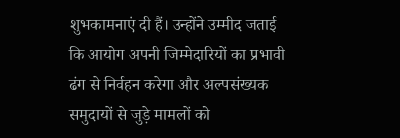शुभकामनाएं दी हैं। उन्होंने उम्मीद जताई कि आयोग अपनी जिम्मेदारियों का प्रभावी ढंग से निर्वहन करेगा और अल्पसंख्यक समुदायों से जुड़े मामलों को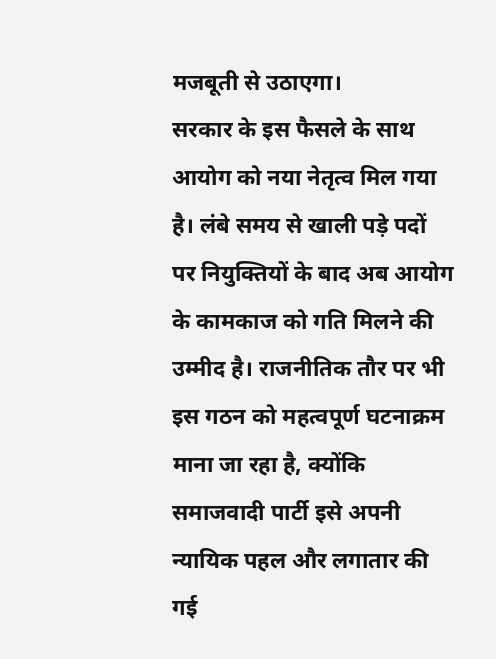मजबूती से उठाएगा।
सरकार के इस फैसले के साथ आयोग को नया नेतृत्व मिल गया है। लंबे समय से खाली पड़े पदों पर नियुक्तियों के बाद अब आयोग के कामकाज को गति मिलने की उम्मीद है। राजनीतिक तौर पर भी इस गठन को महत्वपूर्ण घटनाक्रम माना जा रहा है, क्योंकि समाजवादी पार्टी इसे अपनी न्यायिक पहल और लगातार की गई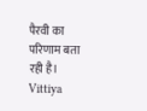पैरवी का परिणाम बता रही है।
Vittiya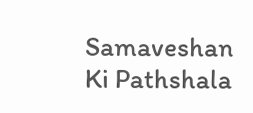Samaveshan Ki Pathshala